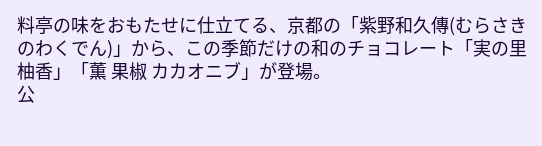料亭の味をおもたせに仕立てる、京都の「紫野和久傳(むらさきのわくでん)」から、この季節だけの和のチョコレート「実の里 柚香」「薫 果椒 カカオニブ」が登場。
公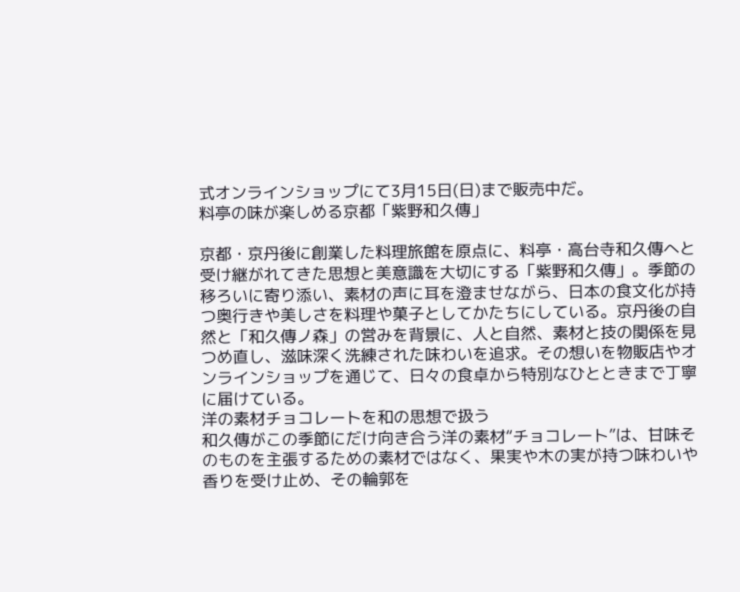式オンラインショップにて3月15日(日)まで販売中だ。
料亭の味が楽しめる京都「紫野和久傳」

京都・京丹後に創業した料理旅館を原点に、料亭・高台寺和久傳へと受け継がれてきた思想と美意識を大切にする「紫野和久傳」。季節の移ろいに寄り添い、素材の声に耳を澄ませながら、日本の食文化が持つ奥行きや美しさを料理や菓子としてかたちにしている。京丹後の自然と「和久傳ノ森」の営みを背景に、人と自然、素材と技の関係を見つめ直し、滋味深く洗練された味わいを追求。その想いを物販店やオンラインショップを通じて、日々の食卓から特別なひとときまで丁寧に届けている。
洋の素材チョコレートを和の思想で扱う
和久傳がこの季節にだけ向き合う洋の素材“チョコレート”は、甘味そのものを主張するための素材ではなく、果実や木の実が持つ味わいや香りを受け止め、その輪郭を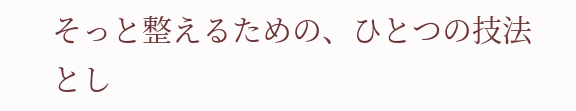そっと整えるための、ひとつの技法とし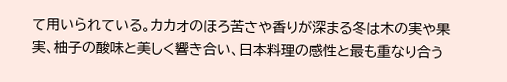て用いられている。カカオのほろ苦さや香りが深まる冬は木の実や果実、柚子の酸味と美しく響き合い、日本料理の感性と最も重なり合う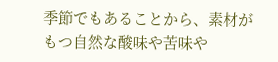季節でもあることから、素材がもつ自然な酸味や苦味や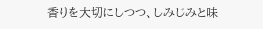香りを大切にしつつ、しみじみと味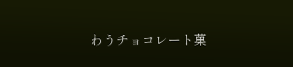わうチョコレート菓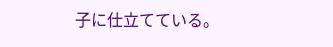子に仕立てている。